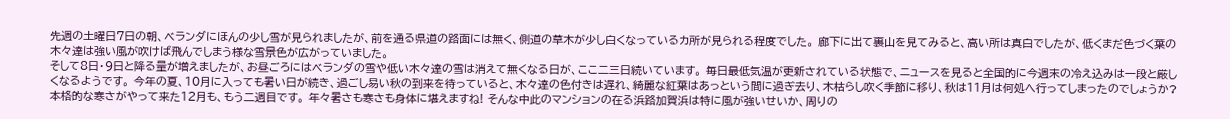先週の土曜日7日の朝、ベランダにほんの少し雪が見られましたが、前を通る県道の路面には無く、側道の草木が少し白くなっているカ所が見られる程度でした。 廊下に出て裏山を見てみると、高い所は真白でしたが、低くまだ色づく葉の木々達は強い風が吹けば飛んでしまう様な雪景色が広がっていました。
そして8日・9日と降る量が増えましたが、お昼ごろにはベランダの雪や低い木々達の雪は消えて無くなる日が、ここ二三日続いています。 毎日最低気温が更新されている状態で、ニュースを見ると全国的に今週末の冷え込みは一段と厳しくなるようです。 今年の夏、10月に入っても暑い日が続き、過ごし易い秋の到来を待っていると、木々達の色付きは遅れ、綺麗な紅葉はあっという間に過ぎ去り、木枯らし吹く季節に移り、秋は11月は何処へ行ってしまったのでしょうか? 本格的な寒さがやって来た12月も、もう二週目です。 年々暑さも寒さも身体に堪えますね! そんな中此のマンションの在る浜路加賀浜は特に風が強いせいか、周りの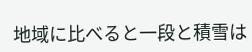地域に比べると一段と積雪は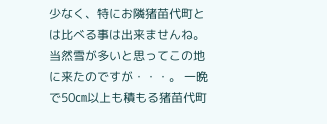少なく、特にお隣猪苗代町とは比べる事は出来ませんね。 当然雪が多いと思ってこの地に来たのですが・・・。 一晩で50㎝以上も積もる猪苗代町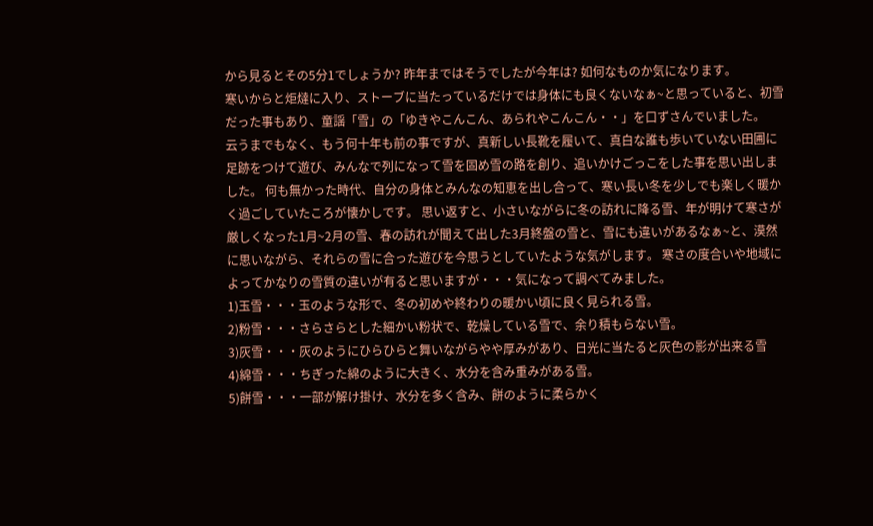から見るとその5分1でしょうか? 昨年まではそうでしたが今年は? 如何なものか気になります。
寒いからと炬燵に入り、ストーブに当たっているだけでは身体にも良くないなぁ~と思っていると、初雪だった事もあり、童謡「雪」の「ゆきやこんこん、あられやこんこん・・」を口ずさんでいました。
云うまでもなく、もう何十年も前の事ですが、真新しい長靴を履いて、真白な誰も歩いていない田圃に足跡をつけて遊び、みんなで列になって雪を固め雪の路を創り、追いかけごっこをした事を思い出しました。 何も無かった時代、自分の身体とみんなの知恵を出し合って、寒い長い冬を少しでも楽しく暖かく過ごしていたころが懐かしです。 思い返すと、小さいながらに冬の訪れに降る雪、年が明けて寒さが厳しくなった1月~2月の雪、春の訪れが聞えて出した3月終盤の雪と、雪にも違いがあるなぁ~と、漠然に思いながら、それらの雪に合った遊びを今思うとしていたような気がします。 寒さの度合いや地域によってかなりの雪質の違いが有ると思いますが・・・気になって調べてみました。
1)玉雪・・・玉のような形で、冬の初めや終わりの暖かい頃に良く見られる雪。
2)粉雪・・・さらさらとした細かい粉状で、乾燥している雪で、余り積もらない雪。
3)灰雪・・・灰のようにひらひらと舞いながらやや厚みがあり、日光に当たると灰色の影が出来る雪
4)綿雪・・・ちぎった綿のように大きく、水分を含み重みがある雪。
5)餅雪・・・一部が解け掛け、水分を多く含み、餅のように柔らかく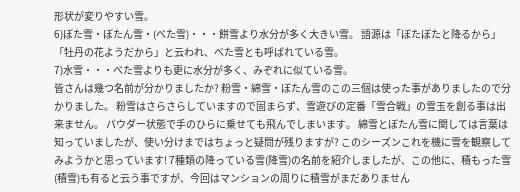形状が変りやすい雪。
6)ぼた雪・ぼたん雪・(べた雪)・・・餅雪より水分が多く大きい雪。 語源は「ぼたぼたと降るから」
「牡丹の花ようだから」と云われ、べた雪とも呼ばれている雪。
7)水雪・・・べた雪よりも更に水分が多く、みぞれに似ている雪。
皆さんは幾つ名前が分かりましたか? 粉雪・綿雪・ぼたん雪のこの三個は使った事がありましたので分かりました。 粉雪はさらさらしていますので固まらず、雪遊びの定番「雪合戦」の雪玉を創る事は出来ません。 パウダー状態で手のひらに乗せても飛んでしまいます。 綿雪とぼたん雪に関しては言葉は知っていましたが、使い分けまではちょっと疑問が残りますが? このシーズンこれを機に雪を観察してみようかと思っています! 7種類の降っている雪(降雪)の名前を紹介しましたが、この他に、積もった雪(積雪)も有ると云う事ですが、今回はマンションの周りに積雪がまだありません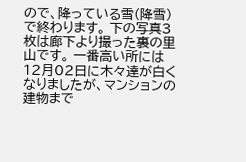ので、降っている雪(降雪)で終わります。 下の写真3枚は廊下より撮った裏の里山です。 一番高い所には12月02日に木々達が白くなりましたが、マンションの建物まで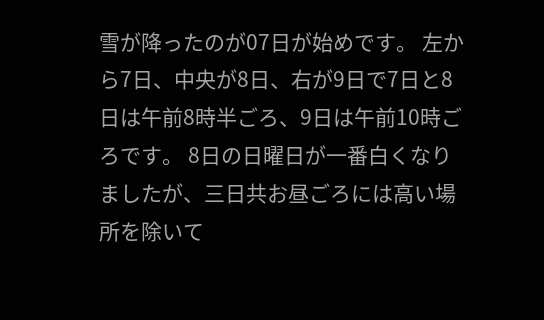雪が降ったのが07日が始めです。 左から7日、中央が8日、右が9日で7日と8日は午前8時半ごろ、9日は午前10時ごろです。 8日の日曜日が一番白くなりましたが、三日共お昼ごろには高い場所を除いて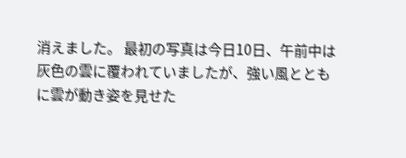消えました。 最初の写真は今日10日、午前中は灰色の雲に覆われていましたが、強い風とともに雲が動き姿を見せた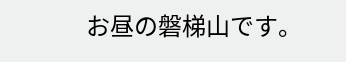お昼の磐梯山です。